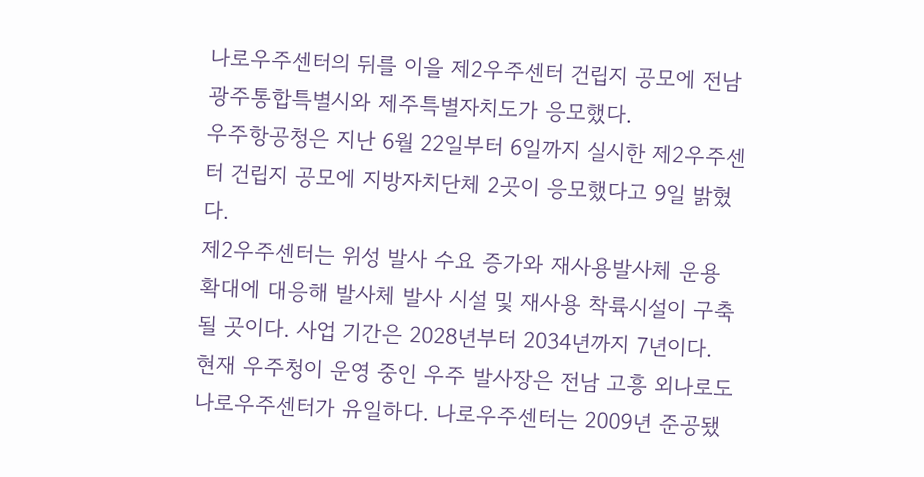나로우주센터의 뒤를 이을 제2우주센터 건립지 공모에 전남광주통합특별시와 제주특별자치도가 응모했다.
우주항공청은 지난 6월 22일부터 6일까지 실시한 제2우주센터 건립지 공모에 지방자치단체 2곳이 응모했다고 9일 밝혔다.
제2우주센터는 위성 발사 수요 증가와 재사용발사체 운용 확대에 대응해 발사체 발사 시설 및 재사용 착륙시설이 구축될 곳이다. 사업 기간은 2028년부터 2034년까지 7년이다.
현재 우주청이 운영 중인 우주 발사장은 전남 고흥 외나로도 나로우주센터가 유일하다. 나로우주센터는 2009년 준공됐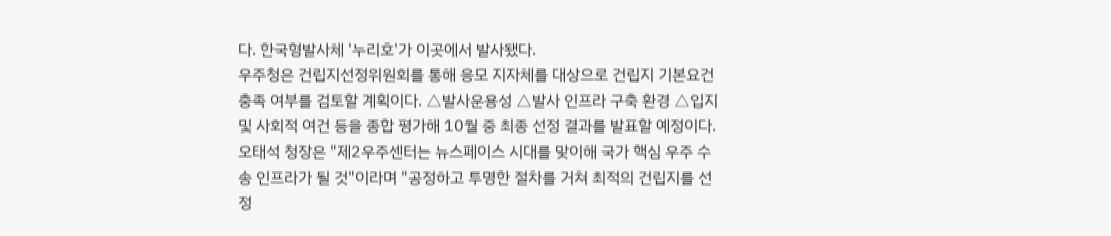다. 한국형발사체 '누리호'가 이곳에서 발사됐다.
우주청은 건립지선정위원회를 통해 응모 지자체를 대상으로 건립지 기본요건 충족 여부를 검토할 계획이다. △발사운용성 △발사 인프라 구축 환경 △입지 및 사회적 여건 등을 종합 평가해 10월 중 최종 선정 결과를 발표할 예정이다.
오태석 청장은 "제2우주센터는 뉴스페이스 시대를 맞이해 국가 핵심 우주 수송 인프라가 될 것"이라며 "공정하고 투명한 절차를 거쳐 최적의 건립지를 선정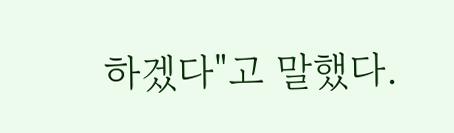하겠다"고 말했다.